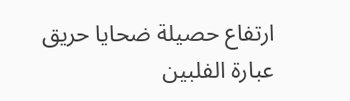ارتفاع حصيلة ضحايا حريق عبارة الفلبين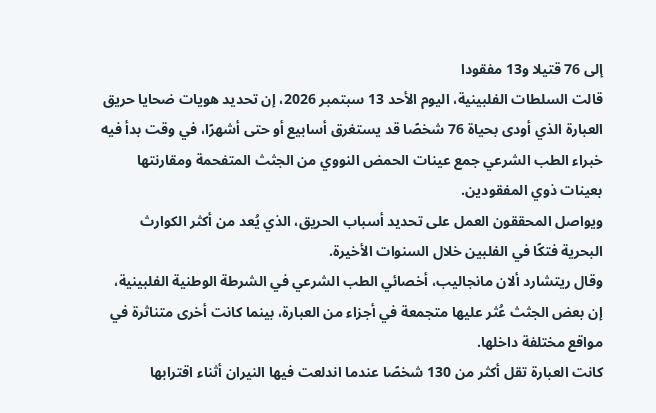إلى 76 قتيلا و13 مفقودا
قالت السلطات الفلبينية، اليوم الأحد 13 سبتمبر 2026، إن تحديد هويات ضحايا حريق العبارة الذي أودى بحياة 76 شخصًا قد يستغرق أسابيع أو حتى أشهرًا، في وقت بدأ فيه خبراء الطب الشرعي جمع عينات الحمض النووي من الجثث المتفحمة ومقارنتها بعينات ذوي المفقودين.
ويواصل المحققون العمل على تحديد أسباب الحريق، الذي يُعد من أكثر الكوارث البحرية فتكًا في الفلبين خلال السنوات الأخيرة.
وقال ريتشارد ألان مانجاليب، أخصائي الطب الشرعي في الشرطة الوطنية الفلبينية، إن بعض الجثث عُثر عليها متجمعة في أجزاء من العبارة، بينما كانت أخرى متناثرة في مواقع مختلفة داخلها.
كانت العبارة تقل أكثر من 130 شخصًا عندما اندلعت فيها النيران أثناء اقترابها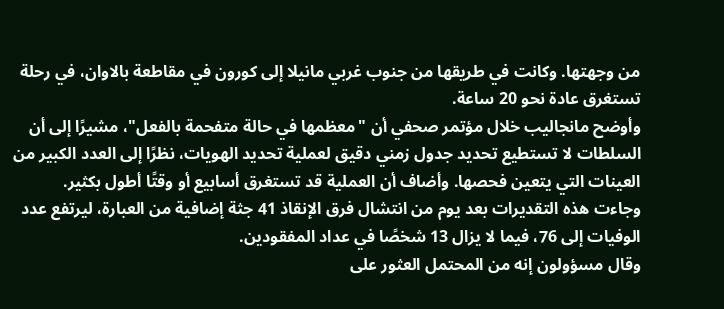من وجهتها. وكانت في طريقها من جنوب غربي مانيلا إلى كورون في مقاطعة بالاوان، في رحلة تستغرق عادة نحو 20 ساعة.
وأوضح مانجاليب خلال مؤتمر صحفي أن "معظمها في حالة متفحمة بالفعل"، مشيرًا إلى أن السلطات لا تستطيع تحديد جدول زمني دقيق لعملية تحديد الهويات، نظرًا إلى العدد الكبير من العينات التي يتعين فحصها. وأضاف أن العملية قد تستغرق أسابيع أو وقتًا أطول بكثير.
وجاءت هذه التقديرات بعد يوم من انتشال فرق الإنقاذ 41 جثة إضافية من العبارة، ليرتفع عدد الوفيات إلى 76، فيما لا يزال 13 شخصًا في عداد المفقودين.
وقال مسؤولون إنه من المحتمل العثور على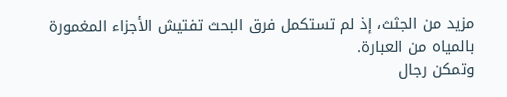مزيد من الجثث، إذ لم تستكمل فرق البحث تفتيش الأجزاء المغمورة بالمياه من العبارة.
وتمكن رجال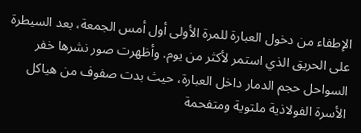الإطفاء من دخول العبارة للمرة الأولى أول أمس الجمعة، بعد السيطرة على الحريق الذي استمر لأكثر من يوم. وأظهرت صور نشرها خفر السواحل حجم الدمار داخل العبارة، حيث بدت صفوف من هياكل الأسرة الفولاذية ملتوية ومتفحمة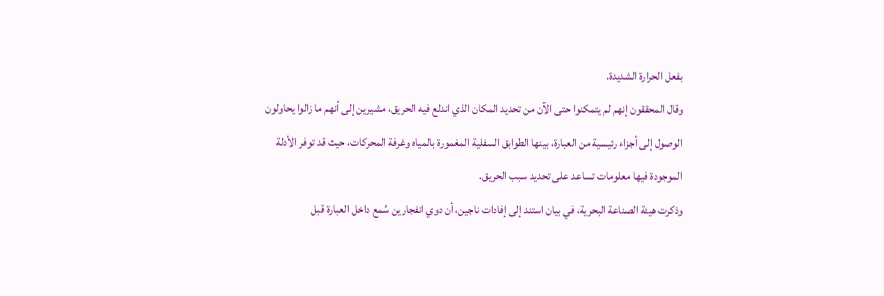بفعل الحرارة الشديدة.
وقال المحققون إنهم لم يتمكنوا حتى الآن من تحديد المكان الذي اندلع فيه الحريق، مشيرين إلى أنهم ما زالوا يحاولون الوصول إلى أجزاء رئيسية من العبارة، بينها الطوابق السفلية المغمورة بالمياه وغرفة المحركات، حيث قد توفر الأدلة الموجودة فيها معلومات تساعد على تحديد سبب الحريق.
وذكرت هيئة الصناعة البحرية، في بيان استند إلى إفادات ناجين، أن دوي انفجارين سُمع داخل العبارة قبل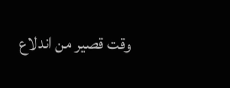وقت قصير من اندلاع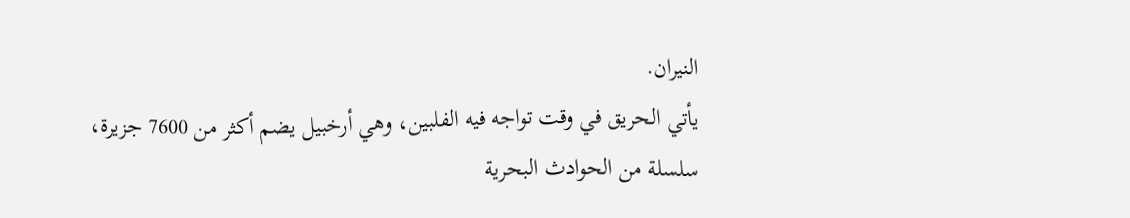النيران.
يأتي الحريق في وقت تواجه فيه الفلبين، وهي أرخبيل يضم أكثر من 7600 جزيرة، سلسلة من الحوادث البحرية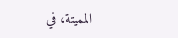المميتة، في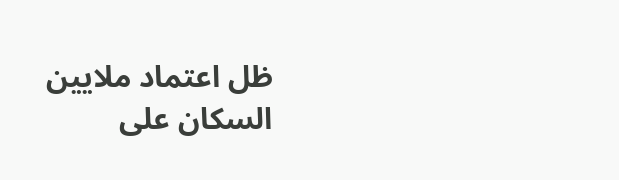ظل اعتماد ملايين السكان على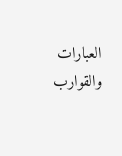العبارات والقوارب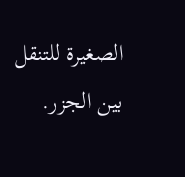الصغيرة للتنقل بين الجزر.